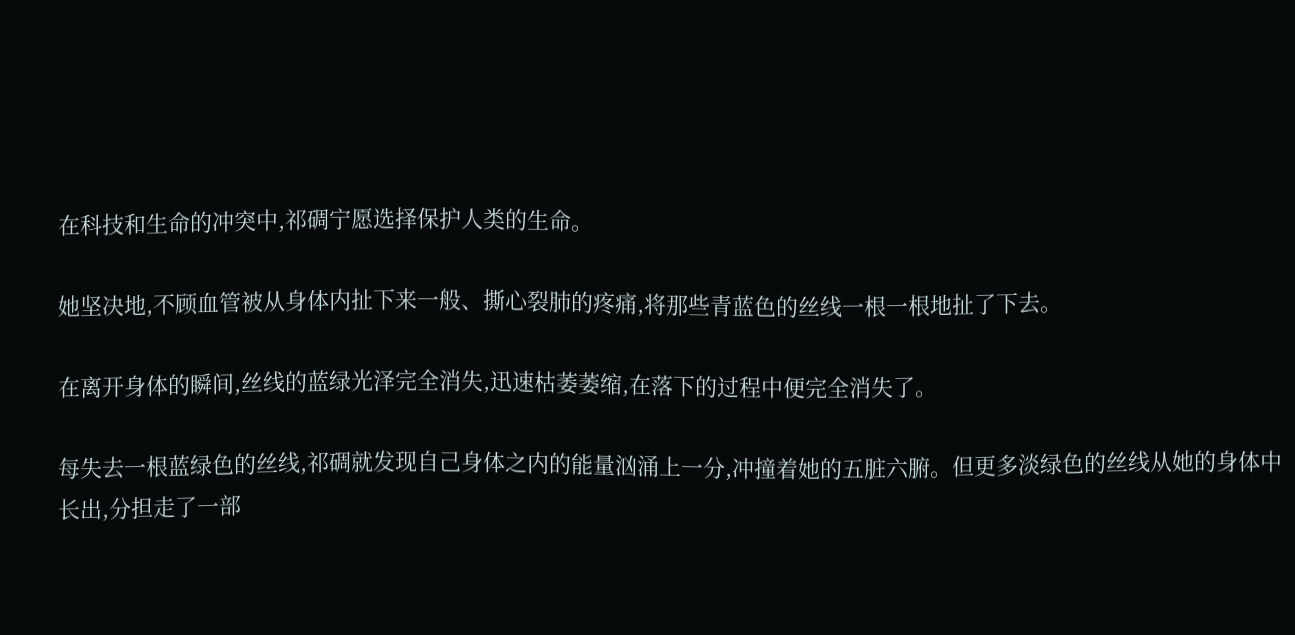在科技和生命的冲突中,祁碉宁愿选择保护人类的生命。

她坚决地,不顾血管被从身体内扯下来一般、撕心裂肺的疼痛,将那些青蓝色的丝线一根一根地扯了下去。

在离开身体的瞬间,丝线的蓝绿光泽完全消失,迅速枯萎萎缩,在落下的过程中便完全消失了。

每失去一根蓝绿色的丝线,祁碉就发现自己身体之内的能量汹涌上一分,冲撞着她的五脏六腑。但更多淡绿色的丝线从她的身体中长出,分担走了一部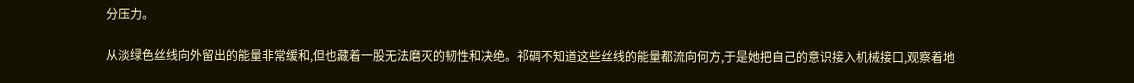分压力。

从淡绿色丝线向外留出的能量非常缓和,但也藏着一股无法磨灭的韧性和决绝。祁碉不知道这些丝线的能量都流向何方,于是她把自己的意识接入机械接口,观察着地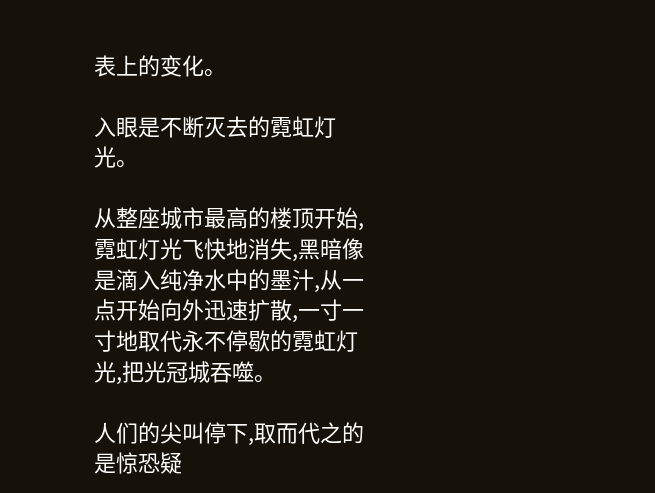表上的变化。

入眼是不断灭去的霓虹灯光。

从整座城市最高的楼顶开始,霓虹灯光飞快地消失,黑暗像是滴入纯净水中的墨汁,从一点开始向外迅速扩散,一寸一寸地取代永不停歇的霓虹灯光,把光冠城吞噬。

人们的尖叫停下,取而代之的是惊恐疑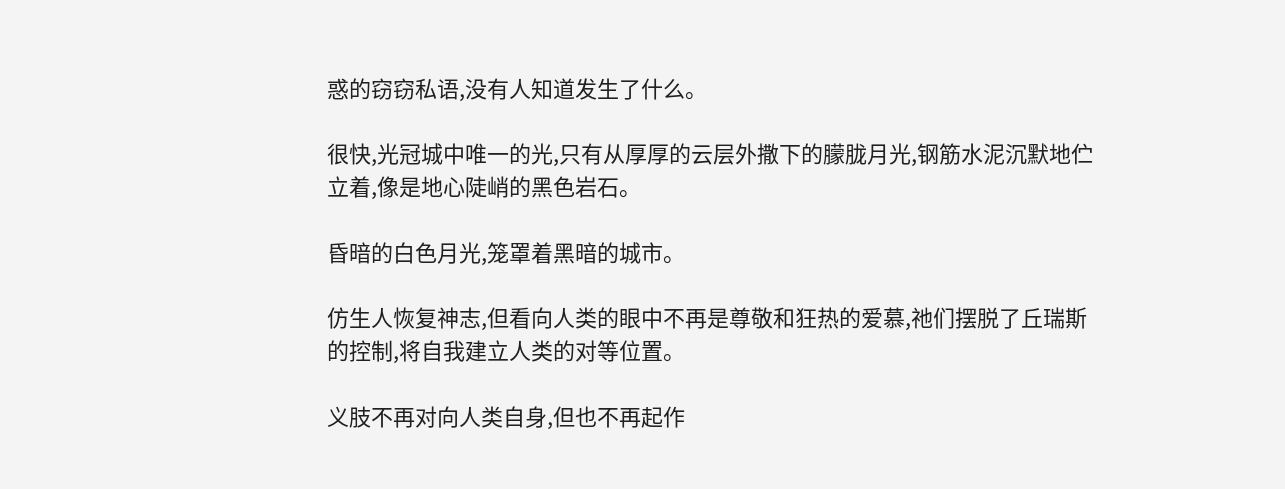惑的窃窃私语,没有人知道发生了什么。

很快,光冠城中唯一的光,只有从厚厚的云层外撒下的朦胧月光,钢筋水泥沉默地伫立着,像是地心陡峭的黑色岩石。

昏暗的白色月光,笼罩着黑暗的城市。

仿生人恢复神志,但看向人类的眼中不再是尊敬和狂热的爱慕,祂们摆脱了丘瑞斯的控制,将自我建立人类的对等位置。

义肢不再对向人类自身,但也不再起作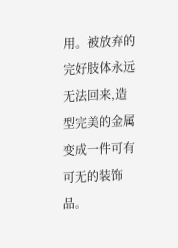用。被放弃的完好肢体永远无法回来,造型完美的金属变成一件可有可无的装饰品。